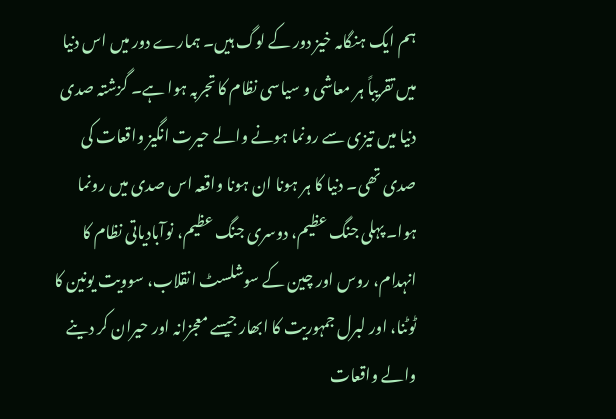ہم ایک ہنگامہ خیز دور کے لوگ ہیں۔ ہمارے دور میں اس دنیا میں تقریباً ہر معاشی و سیاسی نظام کا تجربہ ہوا ہے۔ گزشتہ صدی دنیا میں تیزی سے رونما ہونے والے حیرت انگیز واقعات کی صدی تھی۔ دنیا کا ہر ہونا ان ہونا واقعہ اس صدی میں رونما ہوا۔ پہلی جنگ عظیم، دوسری جنگ عظیم، نوآبادیاتی نظام کا انہدام، روس اور چین کے سوشلسٹ انقلاب، سوویت یونین کا ٹوٹنا، اور لبرل جمہوریت کا ابھار جیسے معجزانہ اور حیران کر دینے والے واقعات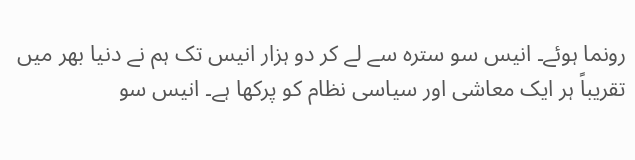رونما ہوئے۔ انیس سو سترہ سے لے کر دو ہزار انیس تک ہم نے دنیا بھر میں تقریباً ہر ایک معاشی اور سیاسی نظام کو پرکھا ہے۔ انیس سو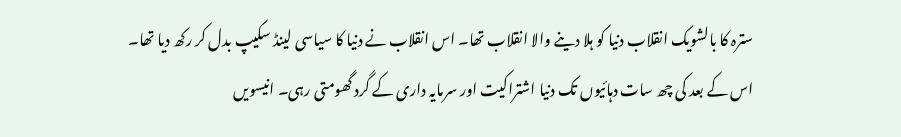سترہ کا بالشویک انقلاب دنیا کو ہلا دینے والا انقلاب تھا۔ اس انقلاب نے دنیا کا سیاسی لینڈ سکیپ بدل کر رکھ دیا تھا۔ اس کے بعد کی چھ سات دہائیوں تک دنیا اشتراکیت اور سرمایہ داری کے گرد گھومتی رہی۔ انیسویں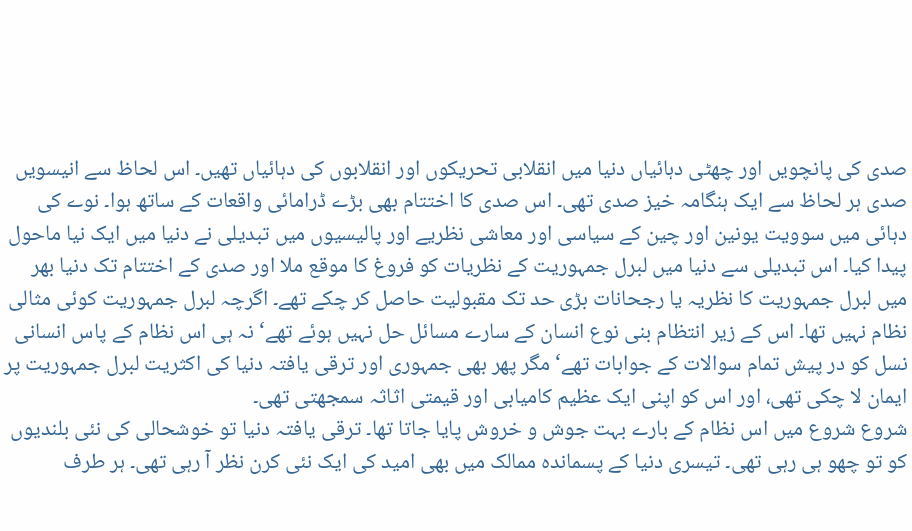صدی کی پانچویں اور چھٹی دہائیاں دنیا میں انقلابی تحریکوں اور انقلابوں کی دہائیاں تھیں۔ اس لحاظ سے انیسویں صدی ہر لحاظ سے ایک ہنگامہ خیز صدی تھی۔ اس صدی کا اختتام بھی بڑے ڈرامائی واقعات کے ساتھ ہوا۔ نوے کی دہائی میں سوویت یونین اور چین کے سیاسی اور معاشی نظریے اور پالیسیوں میں تبدیلی نے دنیا میں ایک نیا ماحول پیدا کیا۔ اس تبدیلی سے دنیا میں لبرل جمہوریت کے نظریات کو فروغ کا موقع ملا اور صدی کے اختتام تک دنیا بھر میں لبرل جمہوریت کا نظریہ یا رجحانات بڑی حد تک مقبولیت حاصل کر چکے تھے۔ اگرچہ لبرل جمہوریت کوئی مثالی نظام نہیں تھا۔ اس کے زیر انتظام بنی نوع انسان کے سارے مسائل حل نہیں ہوئے تھے‘ نہ ہی اس نظام کے پاس انسانی نسل کو در پیش تمام سوالات کے جوابات تھے‘ مگر پھر بھی جمہوری اور ترقی یافتہ دنیا کی اکثریت لبرل جمہوریت پر ایمان لا چکی تھی، اور اس کو اپنی ایک عظیم کامیابی اور قیمتی اثاثہ سمجھتی تھی۔
شروع شروع میں اس نظام کے بارے بہت جوش و خروش پایا جاتا تھا۔ ترقی یافتہ دنیا تو خوشحالی کی نئی بلندیوں کو تو چھو ہی رہی تھی۔ تیسری دنیا کے پسماندہ ممالک میں بھی امید کی ایک نئی کرن نظر آ رہی تھی۔ ہر طرف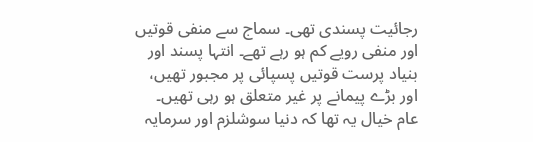رجائیت پسندی تھی۔ سماج سے منفی قوتیں اور منفی رویے کم ہو رہے تھے۔ انتہا پسند اور بنیاد پرست قوتیں پسپائی پر مجبور تھیں، اور بڑے پیمانے پر غیر متعلق ہو رہی تھیں۔ عام خیال یہ تھا کہ دنیا سوشلزم اور سرمایہ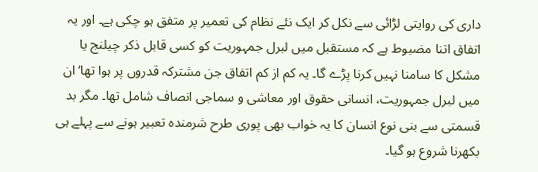داری کی روایتی لڑائی سے نکل کر ایک نئے نظام کی تعمیر پر متفق ہو چکی ہے۔ اور یہ اتفاق اتنا مضبوط ہے کہ مستقبل میں لبرل جمہوریت کو کسی قابل ذکر چیلنج یا مشکل کا سامنا نہیں کرنا پڑے گا۔ یہ کم از کم اتفاق جن مشترکہ قدروں پر ہوا تھا‘ ان میں لبرل جمہوریت، انسانی حقوق اور معاشی و سماجی انصاف شامل تھا۔ مگر بد قسمتی سے بنی نوع انسان کا یہ خواب بھی پوری طرح شرمندہ تعبیر ہونے سے پہلے ہی بکھرنا شروع ہو گیا۔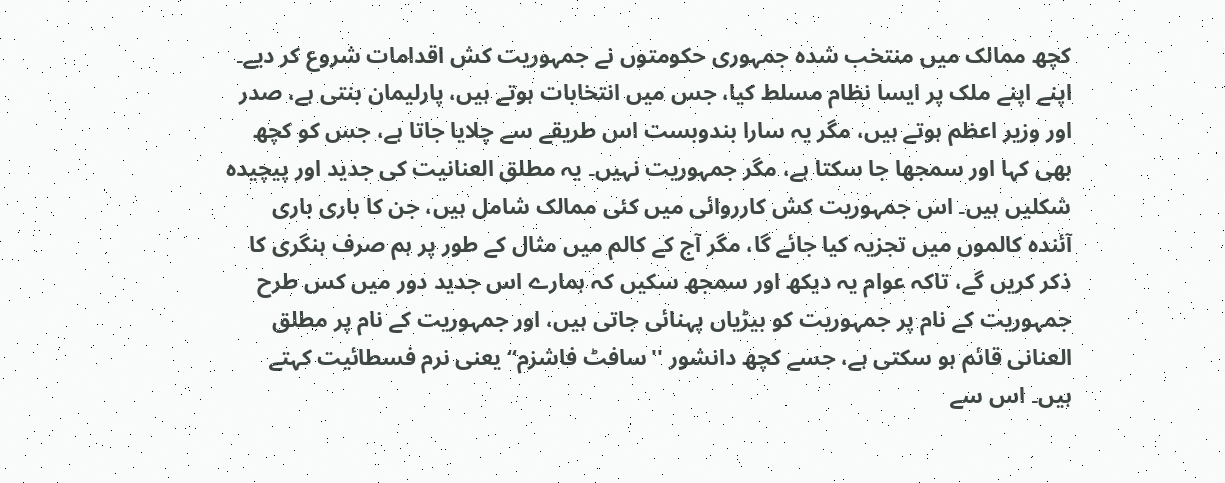کچھ ممالک میں منتخب شدہ جمہوری حکومتوں نے جمہوریت کش اقدامات شروع کر دیے۔ اپنے اپنے ملک پر ایسا نظام مسلط کیا، جس میں انتخابات ہوتے ہیں، پارلیمان بنتی ہے، صدر اور وزیر اعظم ہوتے ہیں، مگر یہ سارا بندوبست اس طریقے سے چلایا جاتا ہے، جس کو کچھ بھی کہا اور سمجھا جا سکتا ہے، مگر جمہوریت نہیں۔ یہ مطلق العنانیت کی جدید اور پیچیدہ شکلیں ہیں۔ اس جمہوریت کش کارروائی میں کئی ممالک شامل ہیں، جن کا باری باری آئندہ کالموں میں تجزیہ کیا جائے گا، مگر آج کے کالم میں مثال کے طور پر ہم صرف ہنگری کا ذکر کریں گے، تاکہ عوام یہ دیکھ اور سمجھ سکیں کہ ہمارے اس جدید دور میں کس طرح جمہوریت کے نام پر جمہوریت کو بیڑیاں پہنائی جاتی ہیں، اور جمہوریت کے نام پر مطلق العنانی قائم ہو سکتی ہے، جسے کچھ دانشور ''سافٹ فاشزم‘‘ یعنی نرم فسطائیت کہتے ہیں۔ اس سے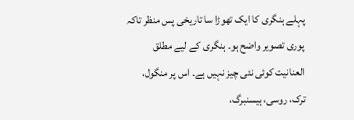پہلے ہنگری کا ایک تھوڑا سا تاریخی پس منظر تاکہ پوری تصویر واضح ہو۔ ہنگری کے لیے مطلق العنانیت کوئی نئی چیز نہیں ہے۔ اس پر منگول، ترک، روسی، ہیسنبرگ،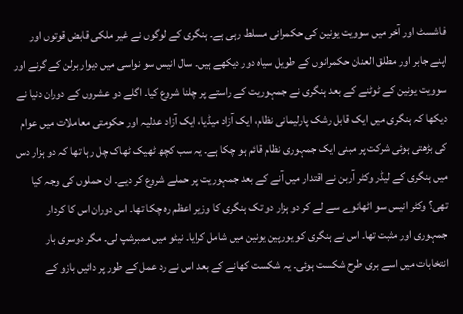فاشسٹ اور آخر میں سوویت یونین کی حکمرانی مسلط رہی ہے۔ ہنگری کے لوگوں نے غیر ملکی قابض قوتوں اور اپنے جابر اور مطلق العنان حکمرانوں کے طویل سیاہ دور دیکھے ہیں۔ سال انیس سو نواسی میں دیوار برلن کے گرنے اور سوویت یونین کے ٹوٹنے کے بعد ہنگری نے جمہوریت کے راستے پر چلنا شروع کیا۔ اگلے دو عشروں کے دوران دنیا نے دیکھا کہ ہنگری میں ایک قابل رشک پارلیمانی نظام، ایک آزاد میڈیا، ایک آزاد عدلیہ اور حکومتی معاملات میں عوام کی بڑھتی ہوئی شرکت پر مبنی ایک جمہوری نظام قائم ہو چکا ہے۔ یہ سب کچھ ٹھیک ٹھاک چل رہا تھا کہ دو ہزار دس میں ہنگری کے لیڈر وکٹر آربن نے اقتدار میں آنے کے بعد جمہوریت پر حملے شروع کر دیے۔ ان حملوں کی وجہ کیا تھی؟ وکٹر انیس سو اٹھانوے سے لے کر دو ہزار دو تک ہنگری کا وزیر اعظم رہ چکا تھا۔ اس دوران اس کا کردار جمہوری اور مثبت تھا۔ اس نے ہنگری کو یورپین یونین میں شامل کرایا۔ نیٹو میں ممبرشپ لی۔ مگر دوسری بار انتخابات میں اسے بری طرح شکست ہوئی۔ یہ شکست کھانے کے بعد اس نے رد عمل کے طور پر دائیں بازو کے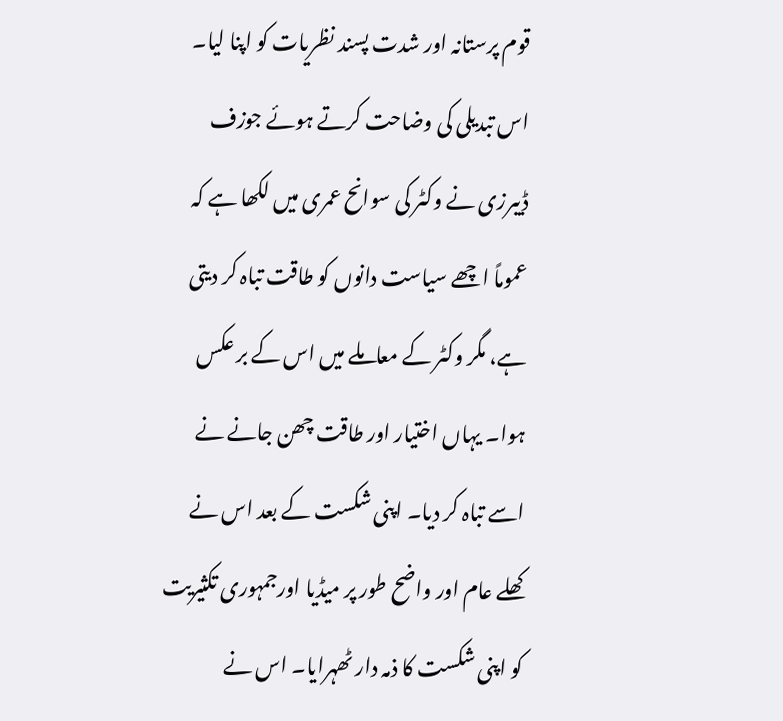قوم پرستانہ اور شدت پسند نظریات کو اپنا لیا۔ اس تبدیلی کی وضاحت کرتے ہوئے جوزف ڈیبرزی نے وکٹر کی سوانح عمری میں لکھا ہے کہ عموماً اچھے سیاست دانوں کو طاقت تباہ کر دیتی ہے، مگر وکٹر کے معاملے میں اس کے بر عکس ہوا۔ یہاں اختیار اور طاقت چھن جانے نے اسے تباہ کر دیا۔ اپنی شکست کے بعد اس نے کھلے عام اور واضح طور پر میڈیا اورجمہوری تکثیریت کو اپنی شکست کا ذمہ دار ٹھہرایا۔ اس نے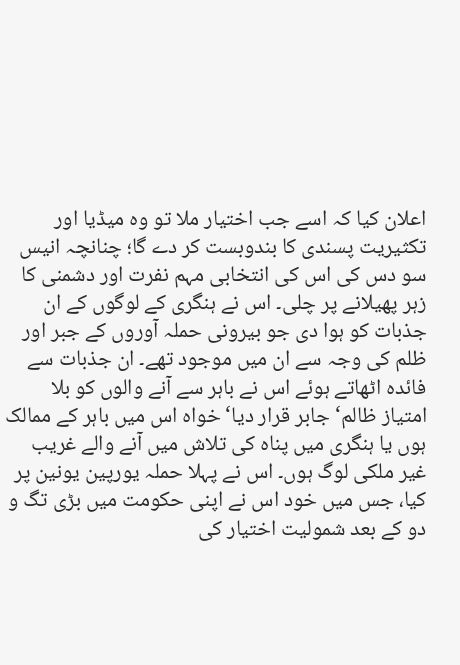اعلان کیا کہ اسے جب اختیار ملا تو وہ میڈیا اور تکثیریت پسندی کا بندوبست کر دے گا؛ چنانچہ انیس سو دس کی اس کی انتخابی مہم نفرت اور دشمنی کا زہر پھیلانے پر چلی۔ اس نے ہنگری کے لوگوں کے ان جذبات کو ہوا دی جو بیرونی حملہ آوروں کے جبر اور ظلم کی وجہ سے ان میں موجود تھے۔ ان جذبات سے فائدہ اٹھاتے ہوئے اس نے باہر سے آنے والوں کو بلا امتیاز ظالم‘ جابر قرار دیا‘ خواہ اس میں باہر کے ممالک ہوں یا ہنگری میں پناہ کی تلاش میں آنے والے غریب غیر ملکی لوگ ہوں۔ اس نے پہلا حملہ یورپین یونین پر کیا، جس میں خود اس نے اپنی حکومت میں بڑی تگ و دو کے بعد شمولیت اختیار کی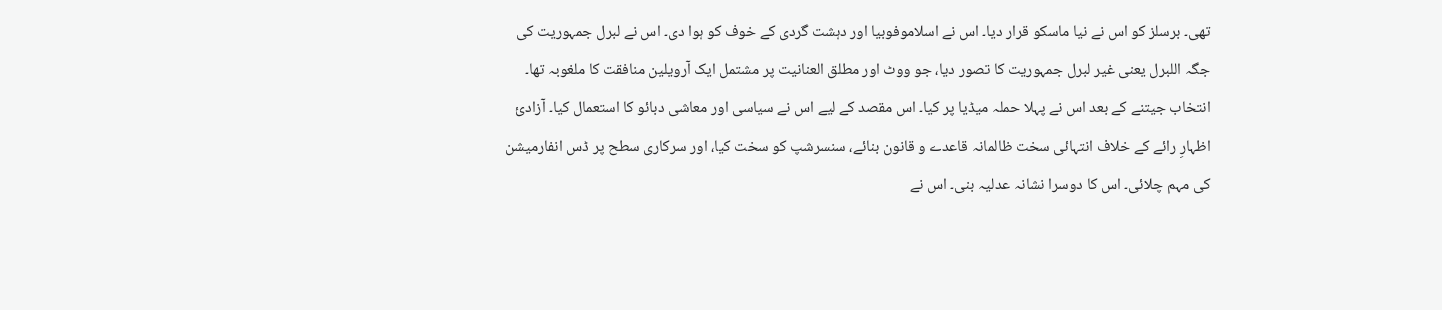تھی۔ برسلز کو اس نے نیا ماسکو قرار دیا۔ اس نے اسلاموفوبیا اور دہشت گردی کے خوف کو ہوا دی۔ اس نے لبرل جمہوریت کی جگہ اللبرل یعنی غیر لبرل جمہوریت کا تصور دیا، جو ووٹ اور مطلق العنانیت پر مشتمل ایک آرویلین منافقت کا ملغوبہ تھا۔ انتخاب جیتنے کے بعد اس نے پہلا حملہ میڈیا پر کیا۔ اس مقصد کے لیے اس نے سیاسی اور معاشی دبائو کا استعمال کیا۔ آزادیٔ اظہارِ رائے کے خلاف انتہائی سخت ظالمانہ قاعدے و قانون بنائے، سنسرشپ کو سخت کیا، اور سرکاری سطح پر ڈس انفارمیشن کی مہم چلائی۔ اس کا دوسرا نشانہ عدلیہ بنی۔ اس نے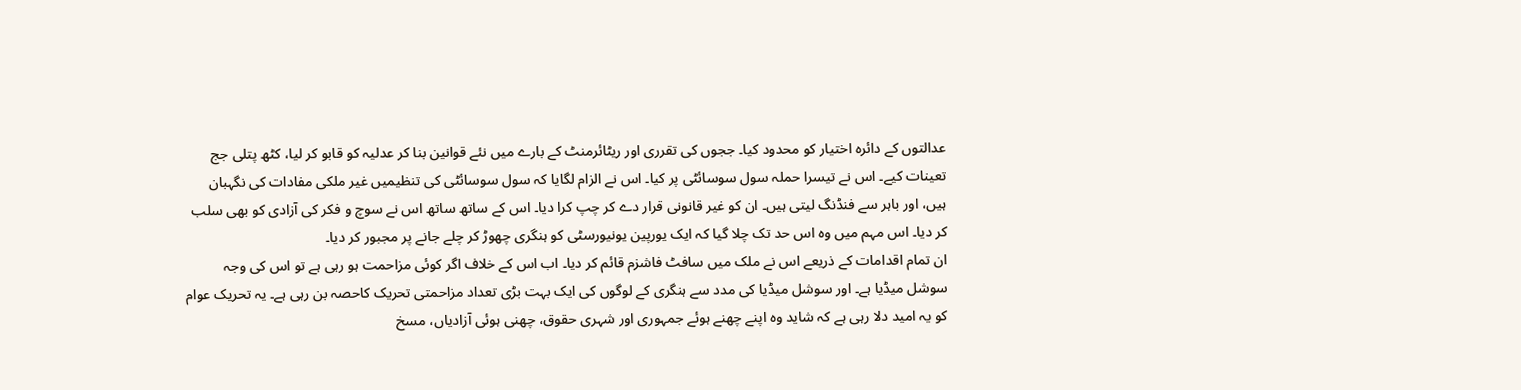عدالتوں کے دائرہ اختیار کو محدود کیا۔ ججوں کی تقرری اور ریٹائرمنٹ کے بارے میں نئے قوانین بنا کر عدلیہ کو قابو کر لیا، کٹھ پتلی جج تعینات کیے۔ اس نے تیسرا حملہ سول سوسائٹی پر کیا۔ اس نے الزام لگایا کہ سول سوسائٹی کی تنظیمیں غیر ملکی مفادات کی نگہبان ہیں، اور باہر سے فنڈنگ لیتی ہیں۔ ان کو غیر قانونی قرار دے کر چپ کرا دیا۔ اس کے ساتھ ساتھ اس نے سوچ و فکر کی آزادی کو بھی سلب کر دیا۔ اس مہم میں وہ اس حد تک چلا گیا کہ ایک یورپین یونیورسٹی کو ہنگری چھوڑ کر چلے جانے پر مجبور کر دیا۔
ان تمام اقدامات کے ذریعے اس نے ملک میں سافٹ فاشزم قائم کر دیا۔ اب اس کے خلاف اگر کوئی مزاحمت ہو رہی ہے تو اس کی وجہ سوشل میڈیا ہے۔ اور سوشل میڈیا کی مدد سے ہنگری کے لوگوں کی ایک بہت بڑی تعداد مزاحمتی تحریک کاحصہ بن رہی ہے۔ یہ تحریک عوام کو یہ امید دلا رہی ہے کہ شاید وہ اپنے چھنے ہوئے جمہوری اور شہری حقوق، چھنی ہوئی آزادیاں، مسخ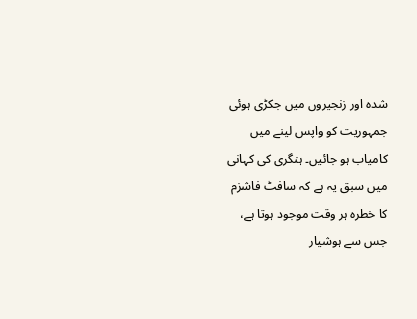شدہ اور زنجیروں میں جکڑی ہوئی جمہوریت کو واپس لینے میں کامیاب ہو جائیں۔ ہنگری کی کہانی میں سبق یہ ہے کہ سافٹ فاشزم کا خطرہ ہر وقت موجود ہوتا ہے، جس سے ہوشیار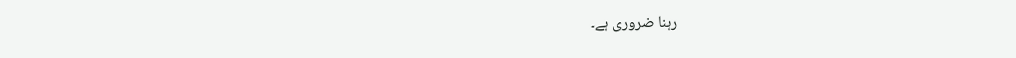رہنا ضروری ہے۔